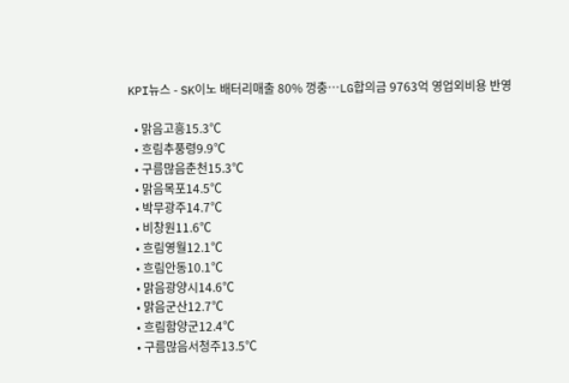KPI뉴스 - SK이노 배터리매출 80% 껑충…LG합의금 9763억 영업외비용 반영

  • 맑음고흥15.3℃
  • 흐림추풍령9.9℃
  • 구름많음춘천15.3℃
  • 맑음목포14.5℃
  • 박무광주14.7℃
  • 비창원11.6℃
  • 흐림영월12.1℃
  • 흐림안동10.1℃
  • 맑음광양시14.6℃
  • 맑음군산12.7℃
  • 흐림함양군12.4℃
  • 구름많음서청주13.5℃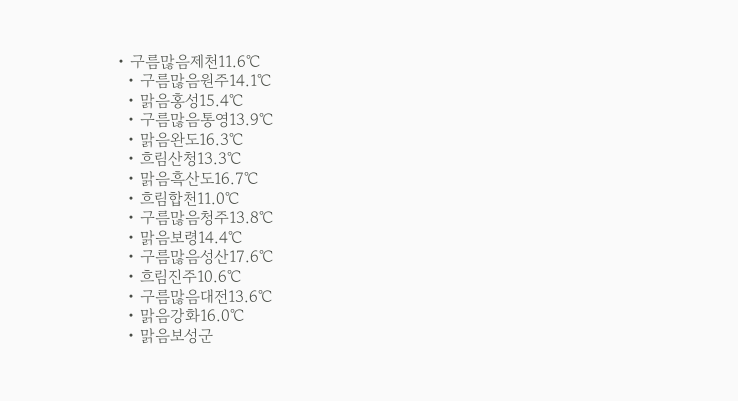• 구름많음제천11.6℃
  • 구름많음원주14.1℃
  • 맑음홍성15.4℃
  • 구름많음통영13.9℃
  • 맑음완도16.3℃
  • 흐림산청13.3℃
  • 맑음흑산도16.7℃
  • 흐림합천11.0℃
  • 구름많음청주13.8℃
  • 맑음보령14.4℃
  • 구름많음성산17.6℃
  • 흐림진주10.6℃
  • 구름많음대전13.6℃
  • 맑음강화16.0℃
  • 맑음보성군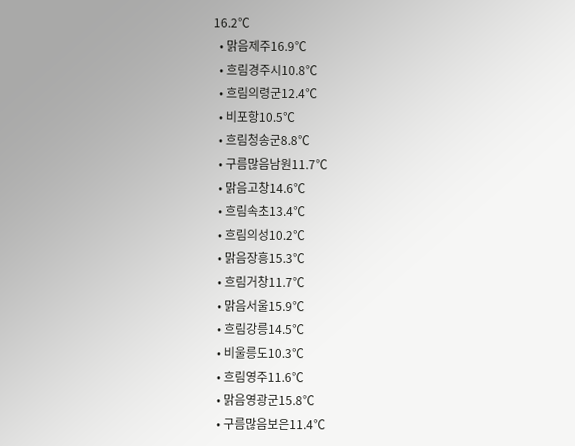16.2℃
  • 맑음제주16.9℃
  • 흐림경주시10.8℃
  • 흐림의령군12.4℃
  • 비포항10.5℃
  • 흐림청송군8.8℃
  • 구름많음남원11.7℃
  • 맑음고창14.6℃
  • 흐림속초13.4℃
  • 흐림의성10.2℃
  • 맑음장흥15.3℃
  • 흐림거창11.7℃
  • 맑음서울15.9℃
  • 흐림강릉14.5℃
  • 비울릉도10.3℃
  • 흐림영주11.6℃
  • 맑음영광군15.8℃
  • 구름많음보은11.4℃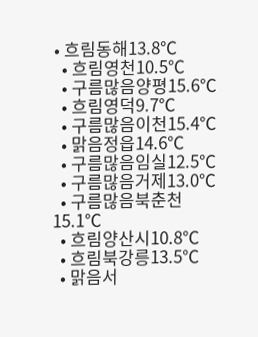• 흐림동해13.8℃
  • 흐림영천10.5℃
  • 구름많음양평15.6℃
  • 흐림영덕9.7℃
  • 구름많음이천15.4℃
  • 맑음정읍14.6℃
  • 구름많음임실12.5℃
  • 구름많음거제13.0℃
  • 구름많음북춘천15.1℃
  • 흐림양산시10.8℃
  • 흐림북강릉13.5℃
  • 맑음서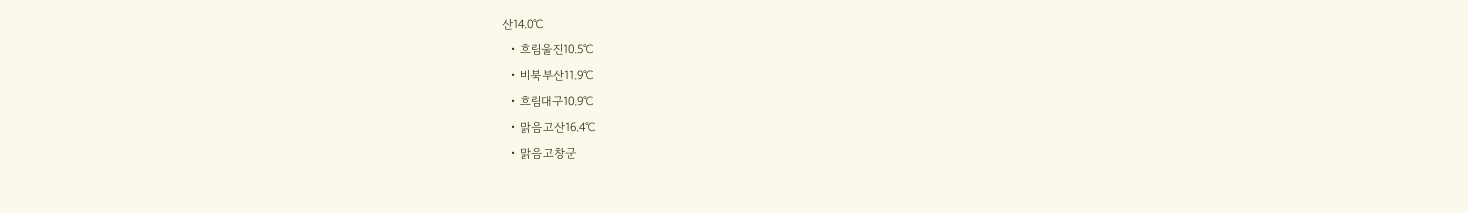산14.0℃
  • 흐림울진10.5℃
  • 비북부산11.9℃
  • 흐림대구10.9℃
  • 맑음고산16.4℃
  • 맑음고창군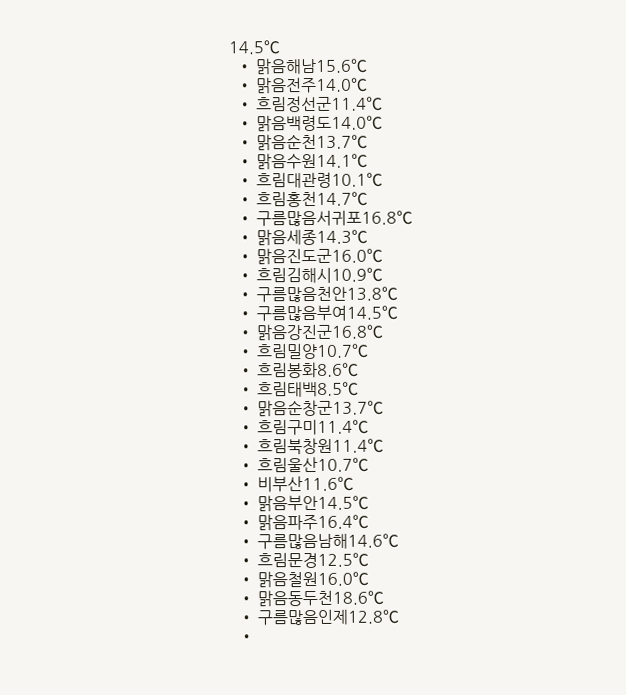14.5℃
  • 맑음해남15.6℃
  • 맑음전주14.0℃
  • 흐림정선군11.4℃
  • 맑음백령도14.0℃
  • 맑음순천13.7℃
  • 맑음수원14.1℃
  • 흐림대관령10.1℃
  • 흐림홍천14.7℃
  • 구름많음서귀포16.8℃
  • 맑음세종14.3℃
  • 맑음진도군16.0℃
  • 흐림김해시10.9℃
  • 구름많음천안13.8℃
  • 구름많음부여14.5℃
  • 맑음강진군16.8℃
  • 흐림밀양10.7℃
  • 흐림봉화8.6℃
  • 흐림태백8.5℃
  • 맑음순창군13.7℃
  • 흐림구미11.4℃
  • 흐림북창원11.4℃
  • 흐림울산10.7℃
  • 비부산11.6℃
  • 맑음부안14.5℃
  • 맑음파주16.4℃
  • 구름많음남해14.6℃
  • 흐림문경12.5℃
  • 맑음철원16.0℃
  • 맑음동두천18.6℃
  • 구름많음인제12.8℃
  •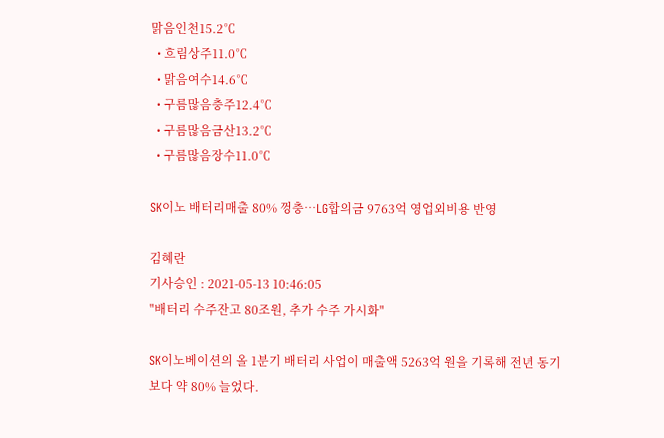맑음인천15.2℃
  • 흐림상주11.0℃
  • 맑음여수14.6℃
  • 구름많음충주12.4℃
  • 구름많음금산13.2℃
  • 구름많음장수11.0℃

SK이노 배터리매출 80% 껑충…LG합의금 9763억 영업외비용 반영

김혜란
기사승인 : 2021-05-13 10:46:05
"배터리 수주잔고 80조원, 추가 수주 가시화"

SK이노베이션의 올 1분기 배터리 사업이 매출액 5263억 원을 기록해 전년 동기보다 약 80% 늘었다.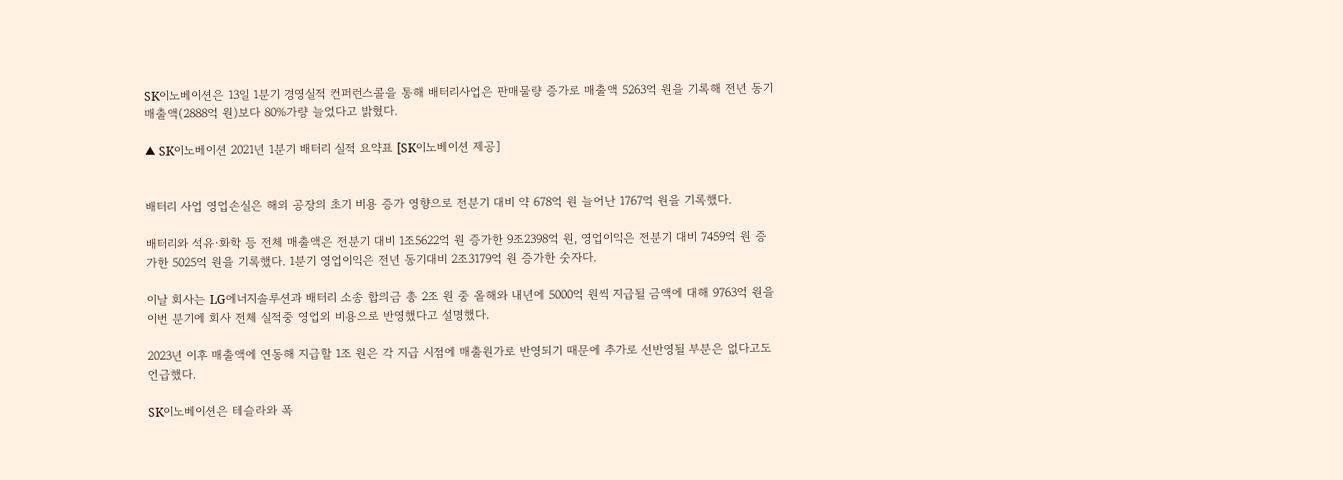SK이노베이션은 13일 1분기 경영실적 컨퍼런스콜을 통해 배터리사업은 판매물량 증가로 매출액 5263억 원을 기록해 전년 동기 매출액(2888억 원)보다 80%가량 늘었다고 밝혔다.

▲ SK이노베이션 2021년 1분기 배터리 실적 요약표 [SK이노베이션 제공]


배터리 사업 영업손실은 해외 공장의 초기 비용 증가 영향으로 전분기 대비 약 678억 원 늘어난 1767억 원을 기록했다.

배터리와 석유·화학 등 전체 매출액은 전분기 대비 1조5622억 원 증가한 9조2398억 원, 영업이익은 전분기 대비 7459억 원 증가한 5025억 원을 기록했다. 1분기 영업이익은 전년 동기대비 2조3179억 원 증가한 숫자다.

이날 회사는 LG에너지솔루션과 배터리 소송 합의금 총 2조 원 중 올해와 내년에 5000억 원씩 지급될 금액에 대해 9763억 원을 이번 분기에 회사 전체 실적중 영업외 비용으로 반영했다고 설명했다.

2023년 이후 매출액에 연동해 지급할 1조 원은 각 지급 시점에 매출원가로 반영되기 때문에 추가로 선반영될 부분은 없다고도 언급했다.

SK이노베이션은 테슬라와 폭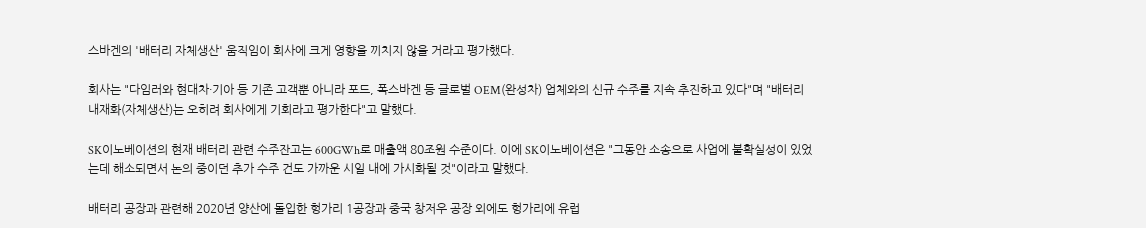스바겐의 '배터리 자체생산' 움직임이 회사에 크게 영향을 끼치지 않을 거라고 평가했다.

회사는 "다임러와 현대차·기아 등 기존 고객뿐 아니라 포드, 폭스바겐 등 글로벌 OEM(완성차) 업체와의 신규 수주를 지속 추진하고 있다"며 "배터리 내재화(자체생산)는 오히려 회사에게 기회라고 평가한다"고 말했다.

SK이노베이션의 현재 배터리 관련 수주잔고는 600GWh로 매출액 80조원 수준이다. 이에 SK이노베이션은 "그동안 소송으로 사업에 불확실성이 있었는데 해소되면서 논의 중이던 추가 수주 건도 가까운 시일 내에 가시화될 것"이라고 말했다.

배터리 공장과 관련해 2020년 양산에 돌입한 헝가리 1공장과 중국 창저우 공장 외에도 헝가리에 유럽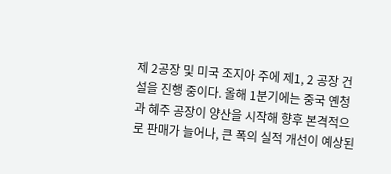제 2공장 및 미국 조지아 주에 제1, 2 공장 건설을 진행 중이다. 올해 1분기에는 중국 옌청과 혜주 공장이 양산을 시작해 향후 본격적으로 판매가 늘어나, 큰 폭의 실적 개선이 예상된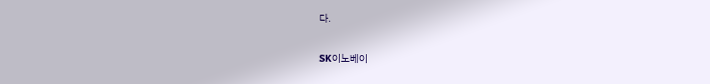다.

SK이노베이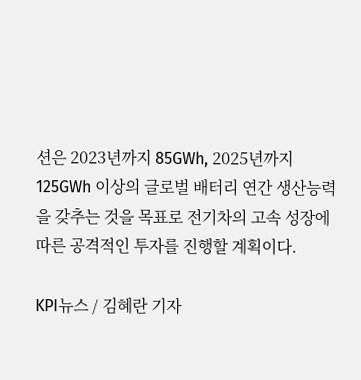션은 2023년까지 85GWh, 2025년까지 125GWh 이상의 글로벌 배터리 연간 생산능력을 갖추는 것을 목표로 전기차의 고속 성장에 따른 공격적인 투자를 진행할 계획이다.

KPI뉴스 / 김혜란 기자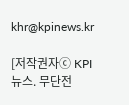khr@kpinews.kr

[저작권자ⓒ KPI뉴스. 무단전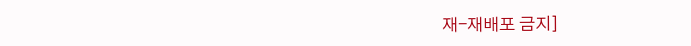재-재배포 금지]